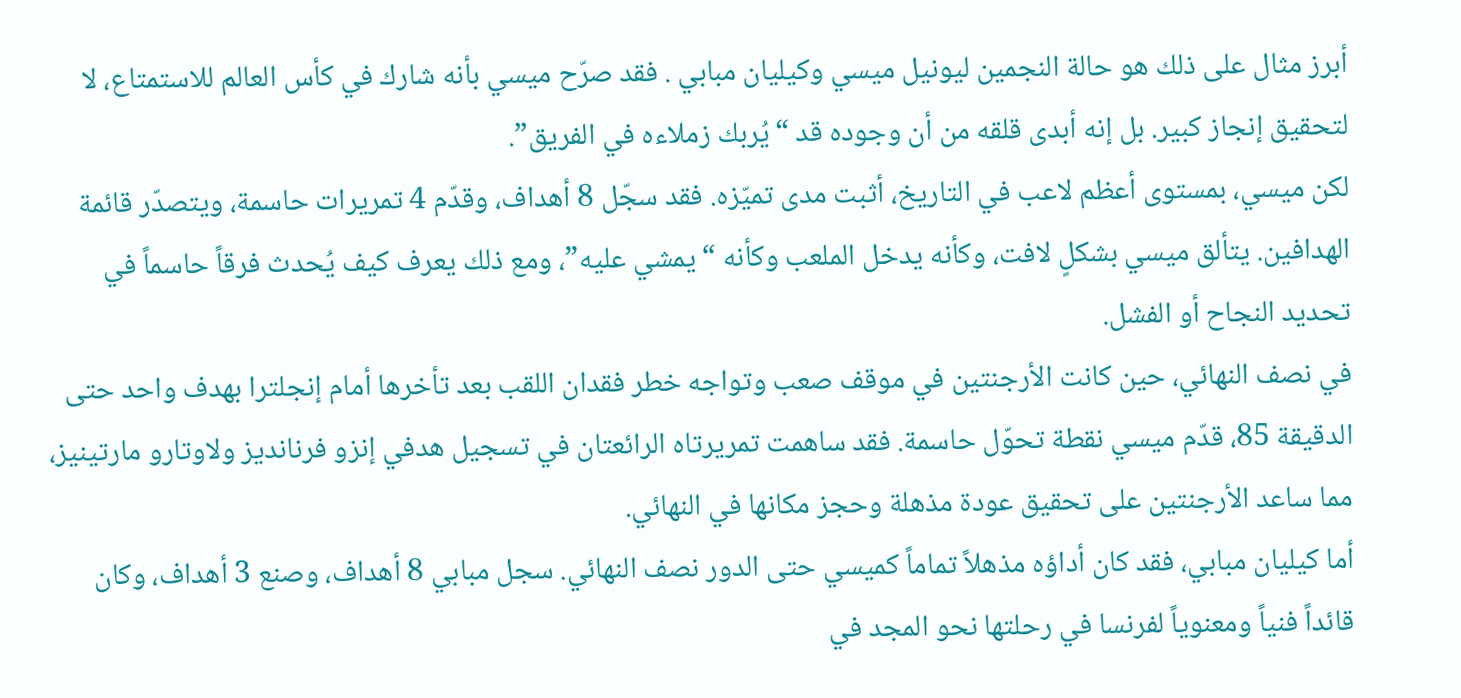أبرز مثال على ذلك هو حالة النجمين ليونيل ميسي وكيليان مبابي . فقد صرّح ميسي بأنه شارك في كأس العالم للاستمتاع، لا لتحقيق إنجاز كبير. بل إنه أبدى قلقه من أن وجوده قد “يُربك زملاءه في الفريق”.
لكن ميسي، بمستوى أعظم لاعب في التاريخ، أثبت مدى تميّزه. فقد سجّل 8 أهداف، وقدّم 4 تمريرات حاسمة، ويتصدّر قائمة الهدافين. يتألق ميسي بشكلٍ لافت، وكأنه يدخل الملعب وكأنه “يمشي عليه”، ومع ذلك يعرف كيف يُحدث فرقاً حاسماً في تحديد النجاح أو الفشل.
في نصف النهائي، حين كانت الأرجنتين في موقف صعب وتواجه خطر فقدان اللقب بعد تأخرها أمام إنجلترا بهدف واحد حتى الدقيقة 85، قدّم ميسي نقطة تحوّل حاسمة. فقد ساهمت تمريرتاه الرائعتان في تسجيل هدفي إنزو فرنانديز ولاوتارو مارتينيز، مما ساعد الأرجنتين على تحقيق عودة مذهلة وحجز مكانها في النهائي.
أما كيليان مبابي، فقد كان أداؤه مذهلاً تماماً كميسي حتى الدور نصف النهائي. سجل مبابي 8 أهداف، وصنع 3 أهداف، وكان قائداً فنياً ومعنوياً لفرنسا في رحلتها نحو المجد في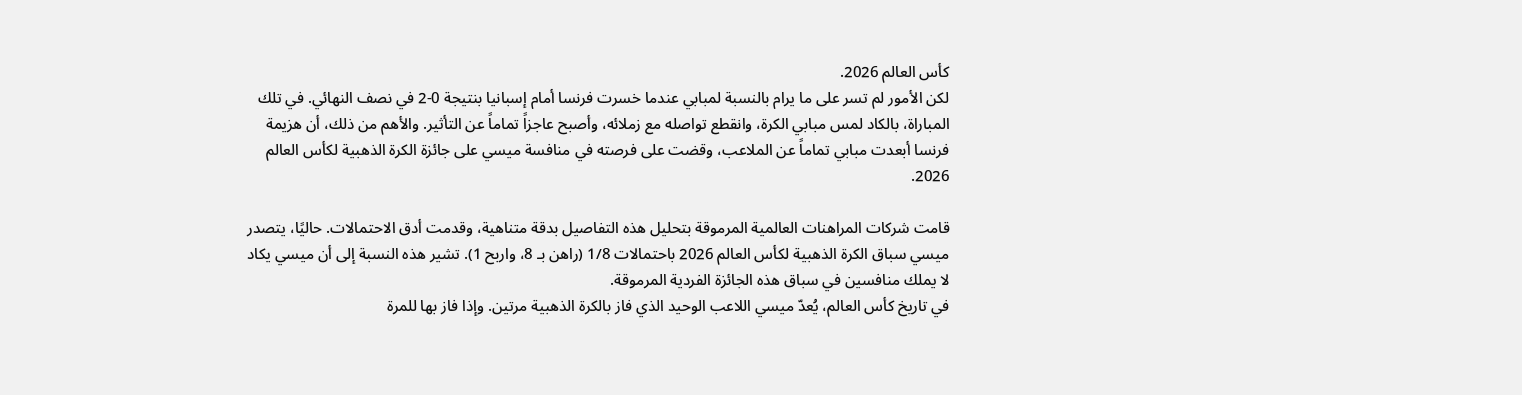كأس العالم 2026.
لكن الأمور لم تسر على ما يرام بالنسبة لمبابي عندما خسرت فرنسا أمام إسبانيا بنتيجة 0-2 في نصف النهائي. في تلك المباراة، بالكاد لمس مبابي الكرة، وانقطع تواصله مع زملائه، وأصبح عاجزاً تماماً عن التأثير. والأهم من ذلك، أن هزيمة فرنسا أبعدت مبابي تماماً عن الملاعب، وقضت على فرصته في منافسة ميسي على جائزة الكرة الذهبية لكأس العالم 2026.

قامت شركات المراهنات العالمية المرموقة بتحليل هذه التفاصيل بدقة متناهية، وقدمت أدق الاحتمالات. حاليًا، يتصدر ميسي سباق الكرة الذهبية لكأس العالم 2026 باحتمالات 1/8 (راهن بـ 8، واربح 1). تشير هذه النسبة إلى أن ميسي يكاد لا يملك منافسين في سباق هذه الجائزة الفردية المرموقة.
في تاريخ كأس العالم، يُعدّ ميسي اللاعب الوحيد الذي فاز بالكرة الذهبية مرتين. وإذا فاز بها للمرة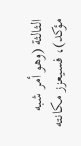الثالثة (وهو أمر شبه مؤكد)، فسيعزز مكانته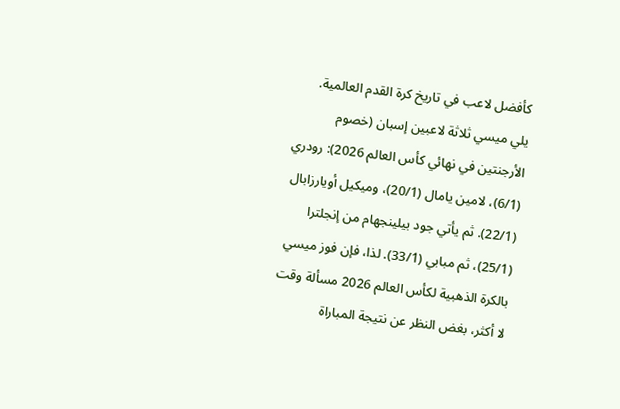كأفضل لاعب في تاريخ كرة القدم العالمية.
يلي ميسي ثلاثة لاعبين إسبان (خصوم الأرجنتين في نهائي كأس العالم 2026): رودري (6/1)، لامين يامال (20/1)، وميكيل أويارزابال (22/1). ثم يأتي جود بيلينجهام من إنجلترا (25/1)، ثم مبابي (33/1). لذا، فإن فوز ميسي بالكرة الذهبية لكأس العالم 2026 مسألة وقت لا أكثر، بغض النظر عن نتيجة المباراة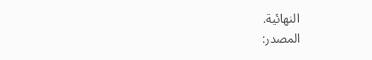النهائية.
المصدر: